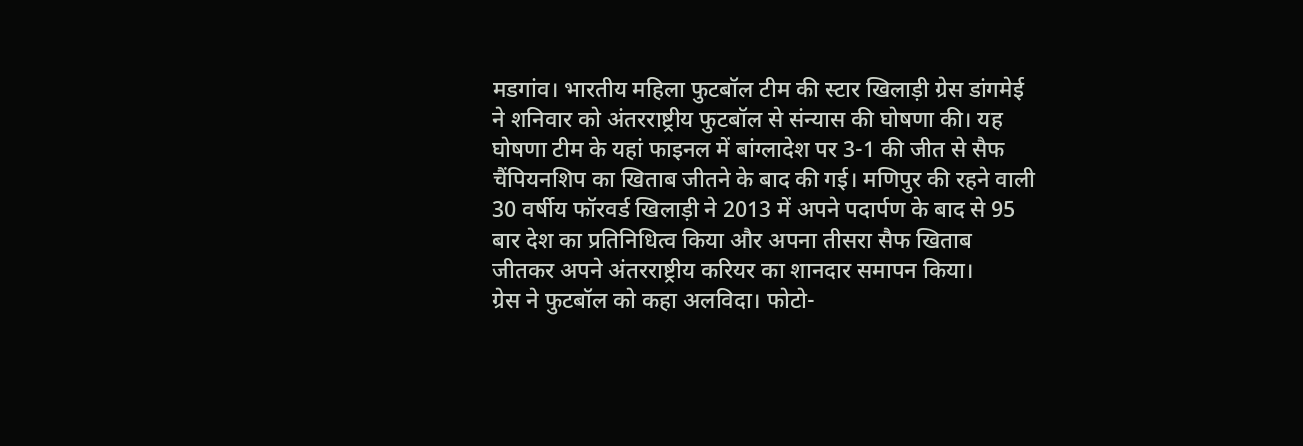मडगांव। भारतीय महिला फुटबॉल टीम की स्टार खिलाड़ी ग्रेस डांगमेई ने शनिवार को अंतरराष्ट्रीय फुटबॉल से संन्यास की घोषणा की। यह घोषणा टीम के यहां फाइनल में बांग्लादेश पर 3-1 की जीत से सैफ चैंपियनशिप का खिताब जीतने के बाद की गई। मणिपुर की रहने वाली 30 वर्षीय फॉरवर्ड खिलाड़ी ने 2013 में अपने पदार्पण के बाद से 95 बार देश का प्रतिनिधित्व किया और अपना तीसरा सैफ खिताब जीतकर अपने अंतरराष्ट्रीय करियर का शानदार समापन किया।
ग्रेस ने फुटबॉल को कहा अलविदा। फोटो-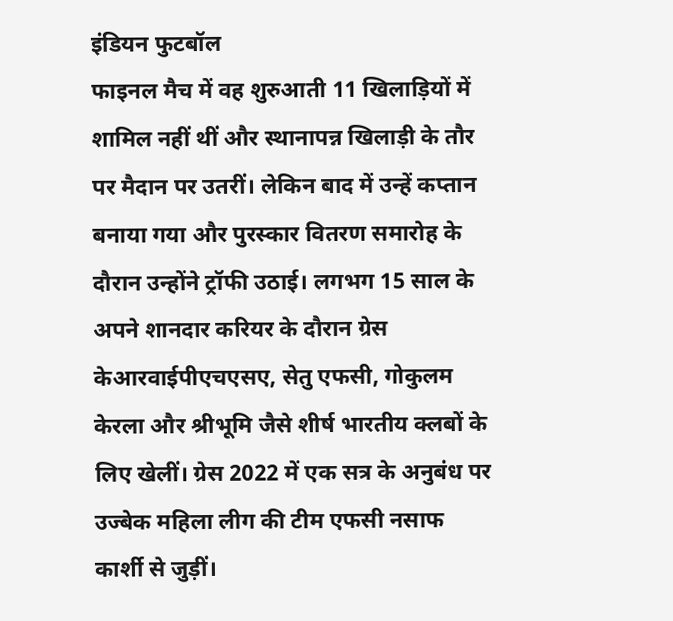इंडियन फुटबॉल
फाइनल मैच में वह शुरुआती 11 खिलाड़ियों में शामिल नहीं थीं और स्थानापन्न खिलाड़ी के तौर पर मैदान पर उतरीं। लेकिन बाद में उन्हें कप्तान बनाया गया और पुरस्कार वितरण समारोह के दौरान उन्होंने ट्रॉफी उठाई। लगभग 15 साल के अपने शानदार करियर के दौरान ग्रेस केआरवाईपीएचएसए, सेतु एफसी, गोकुलम केरला और श्रीभूमि जैसे शीर्ष भारतीय क्लबों के लिए खेलीं। ग्रेस 2022 में एक सत्र के अनुबंध पर उज्बेक महिला लीग की टीम एफसी नसाफ कार्शी से जुड़ीं।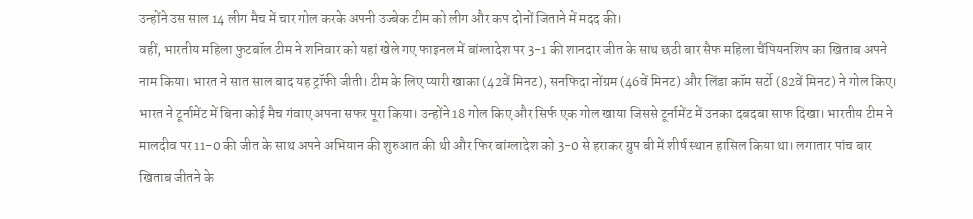उन्होंने उस साल 14 लीग मैच में चार गोल करके अपनी उज्बेक टीम को लीग और कप दोनों जिताने में मदद की।
वहीं, भारतीय महिला फुटबॉल टीम ने शनिवार को यहां खेले गए फाइनल में बांग्लादेश पर 3-1 की शानदार जीत के साथ छठी बार सैफ महिला चैंपियनशिप का खिताब अपने नाम किया। भारत ने सात साल बाद यह ट्रॉफी जीती। टीम के लिए प्यारी खाका (42वें मिनट), सनफिदा नोंग्रम (46वें मिनट) और लिंडा कॉम सर्टो (82वें मिनट) ने गोल किए।
भारत ने टूर्नामेंट में बिना कोई मैच गंवाए अपना सफर पूरा किया। उन्होंने 18 गोल किए और सिर्फ एक गोल खाया जिससे टूर्नामेंट में उनका दबदबा साफ दिखा। भारतीय टीम ने मालदीव पर 11-0 की जीत के साथ अपने अभियान की शुरुआत की थी और फिर बांग्लादेश को 3-0 से हराकर ग्रुप बी में शीर्ष स्थान हासिल किया था। लगातार पांच बार खिताब जीतने के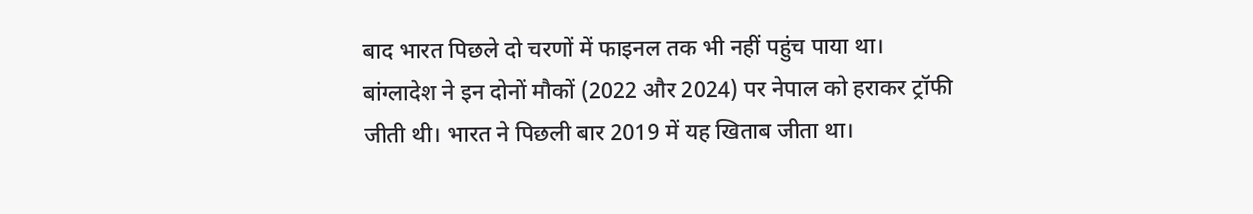बाद भारत पिछले दो चरणों में फाइनल तक भी नहीं पहुंच पाया था। बांग्लादेश ने इन दोनों मौकों (2022 और 2024) पर नेपाल को हराकर ट्रॉफी जीती थी। भारत ने पिछली बार 2019 में यह खिताब जीता था।